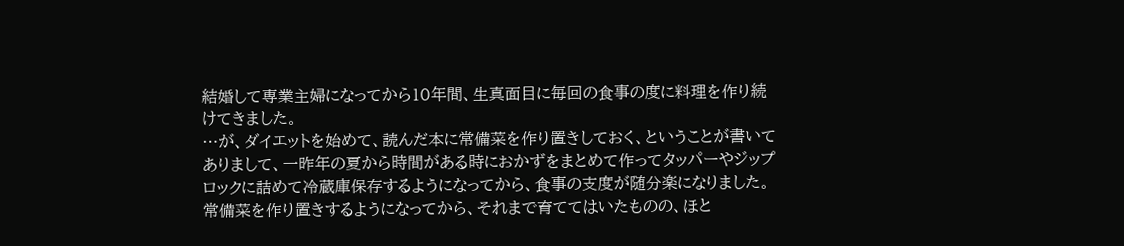結婚して専業主婦になってから10年間、生真面目に毎回の食事の度に料理を作り続けてきました。
…が、ダイエットを始めて、読んだ本に常備菜を作り置きしておく、ということが書いてありまして、一昨年の夏から時間がある時におかずをまとめて作ってタッパーやジップロックに詰めて冷蔵庫保存するようになってから、食事の支度が随分楽になりました。
常備菜を作り置きするようになってから、それまで育ててはいたものの、ほと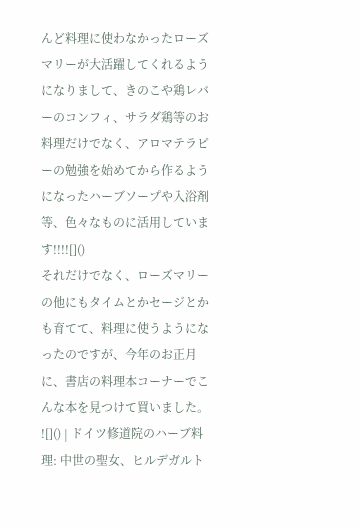んど料理に使わなかったローズマリーが大活躍してくれるようになりまして、きのこや鶏レバーのコンフィ、サラダ鶏等のお料理だけでなく、アロマテラピーの勉強を始めてから作るようになったハーブソープや入浴剤等、色々なものに活用しています!!!![]()
それだけでなく、ローズマリーの他にもタイムとかセージとかも育てて、料理に使うようになったのですが、今年のお正月に、書店の料理本コーナーでこんな本を見つけて買いました。
![]() | ドイツ修道院のハーブ料理: 中世の聖女、ヒルデガルト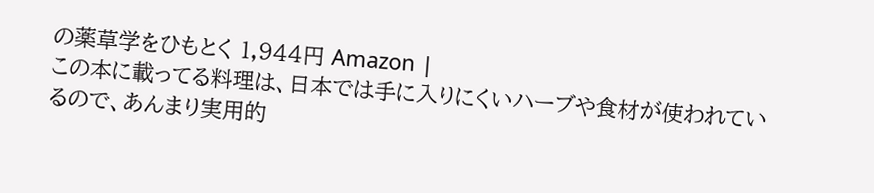の薬草学をひもとく 1,944円 Amazon |
この本に載ってる料理は、日本では手に入りにくいハーブや食材が使われているので、あんまり実用的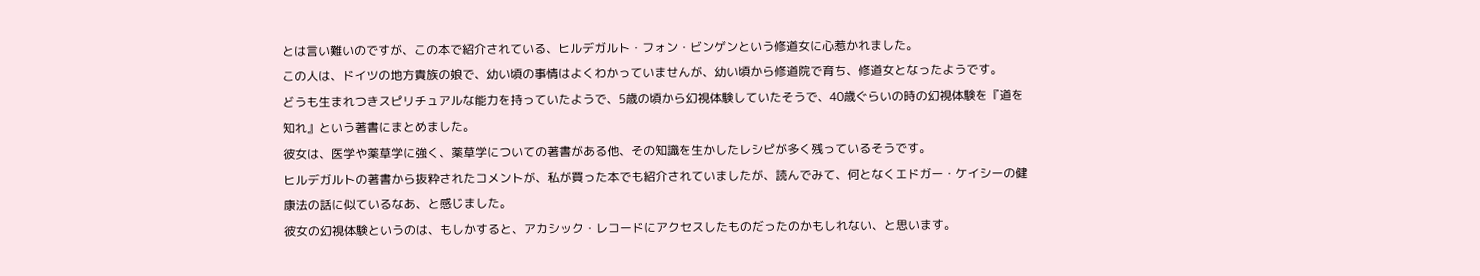とは言い難いのですが、この本で紹介されている、ヒルデガルト・フォン・ビンゲンという修道女に心惹かれました。
この人は、ドイツの地方貴族の娘で、幼い頃の事情はよくわかっていませんが、幼い頃から修道院で育ち、修道女となったようです。
どうも生まれつきスピリチュアルな能力を持っていたようで、5歳の頃から幻視体験していたそうで、40歳ぐらいの時の幻視体験を『道を知れ』という著書にまとめました。
彼女は、医学や薬草学に強く、薬草学についての著書がある他、その知識を生かしたレシピが多く残っているそうです。
ヒルデガルトの著書から抜粋されたコメントが、私が買った本でも紹介されていましたが、読んでみて、何となくエドガー・ケイシーの健康法の話に似ているなあ、と感じました。
彼女の幻視体験というのは、もしかすると、アカシック・レコードにアクセスしたものだったのかもしれない、と思います。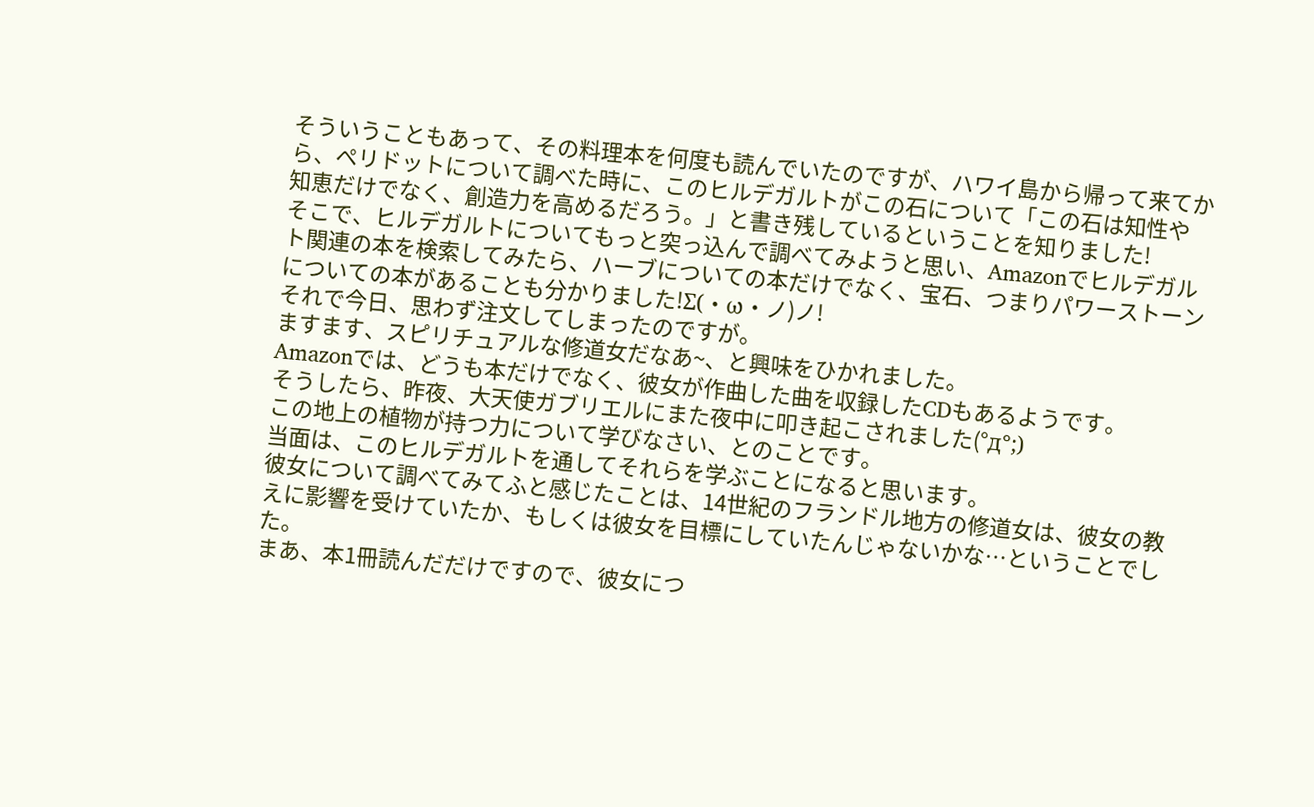そういうこともあって、その料理本を何度も読んでいたのですが、ハワイ島から帰って来てから、ペリドットについて調べた時に、このヒルデガルトがこの石について「この石は知性や
知恵だけでなく、創造力を高めるだろう。」と書き残しているということを知りました!
そこで、ヒルデガルトについてもっと突っ込んで調べてみようと思い、Amazonでヒルデガルト関連の本を検索してみたら、ハーブについての本だけでなく、宝石、つまりパワーストーンについての本があることも分かりました!Σ(・ω・ノ)ノ!
それで今日、思わず注文してしまったのですが。
ますます、スピリチュアルな修道女だなあ~、と興味をひかれました。
Amazonでは、どうも本だけでなく、彼女が作曲した曲を収録したCDもあるようです。
そうしたら、昨夜、大天使ガブリエルにまた夜中に叩き起こされました(°д°;)
この地上の植物が持つ力について学びなさい、とのことです。
当面は、このヒルデガルトを通してそれらを学ぶことになると思います。
彼女について調べてみてふと感じたことは、14世紀のフランドル地方の修道女は、彼女の教えに影響を受けていたか、もしくは彼女を目標にしていたんじゃないかな…ということでした。
まあ、本1冊読んだだけですので、彼女につ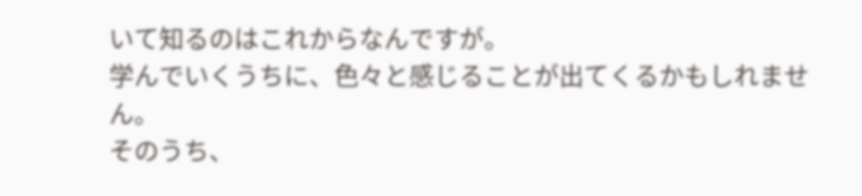いて知るのはこれからなんですが。
学んでいくうちに、色々と感じることが出てくるかもしれません。
そのうち、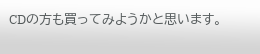CDの方も買ってみようかと思います。